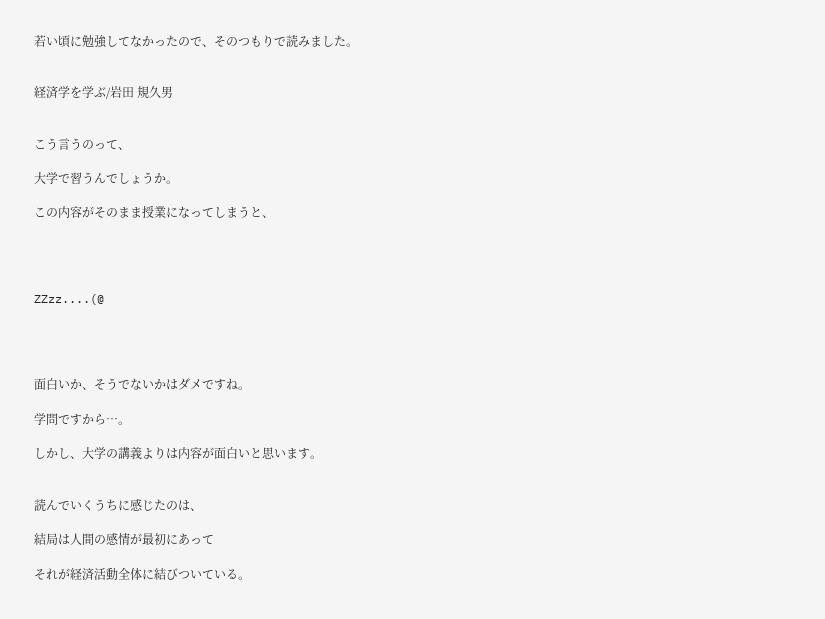若い頃に勉強してなかったので、そのつもりで読みました。


経済学を学ぶ/岩田 規久男


こう言うのって、

大学で習うんでしょうか。

この内容がそのまま授業になってしまうと、




ZZzz....(@




面白いか、そうでないかはダメですね。

学問ですから…。

しかし、大学の講義よりは内容が面白いと思います。


読んでいくうちに感じたのは、

結局は人間の感情が最初にあって

それが経済活動全体に結びついている。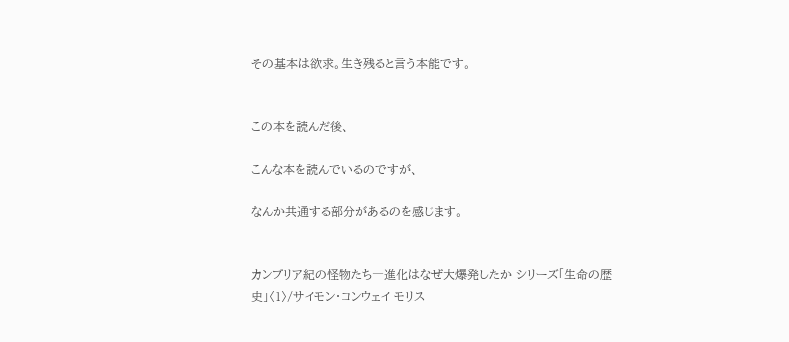その基本は欲求。生き残ると言う本能です。


この本を読んだ後、

こんな本を読んでいるのですが、

なんか共通する部分があるのを感じます。


カンブリア紀の怪物たち―進化はなぜ大爆発したか シリーズ「生命の歴史」〈1〉/サイモン・コンウェイ モリス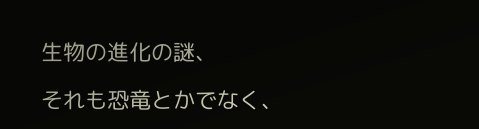生物の進化の謎、

それも恐竜とかでなく、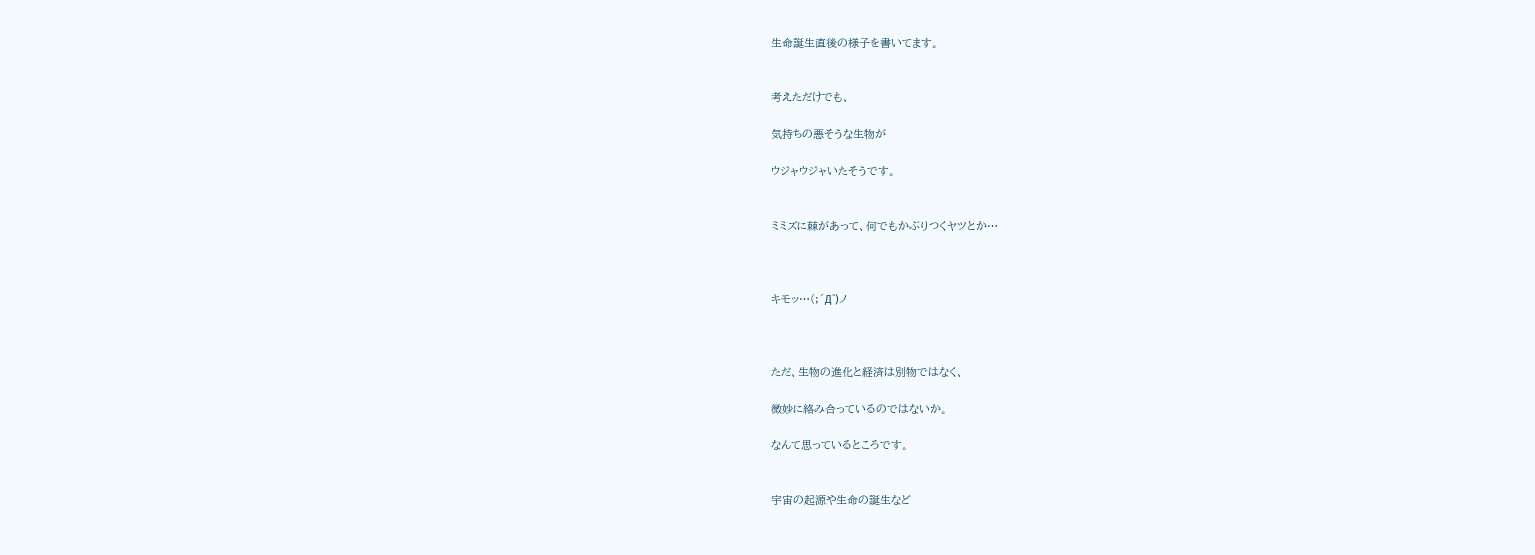生命誕生直後の様子を書いてます。


考えただけでも、

気持ちの悪そうな生物が

ウジャウジャいたそうです。


ミミズに棘があって、何でもかぶりつくヤツとか…



キモッ…(;´Д`)ノ



ただ、生物の進化と経済は別物ではなく、

微妙に絡み合っているのではないか。

なんて思っているところです。


宇宙の起源や生命の誕生など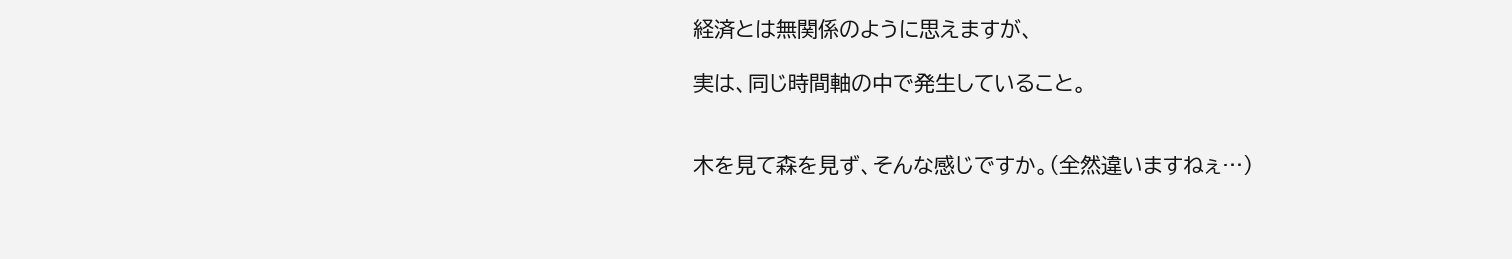経済とは無関係のように思えますが、

実は、同じ時間軸の中で発生していること。


木を見て森を見ず、そんな感じですか。(全然違いますねぇ…)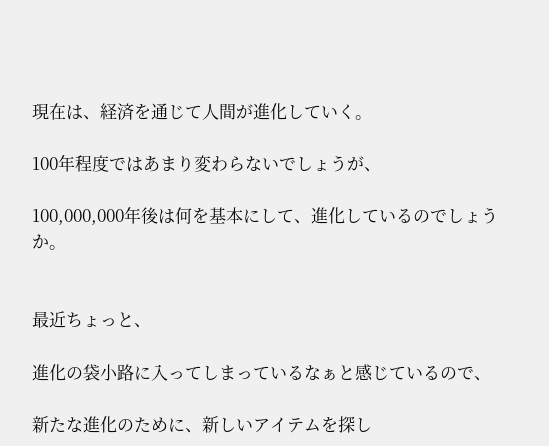現在は、経済を通じて人間が進化していく。

100年程度ではあまり変わらないでしょうが、

100,000,000年後は何を基本にして、進化しているのでしょうか。


最近ちょっと、

進化の袋小路に入ってしまっているなぁと感じているので、

新たな進化のために、新しいアイテムを探し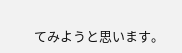てみようと思います。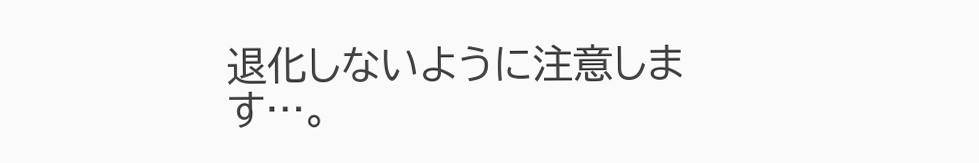退化しないように注意します…。